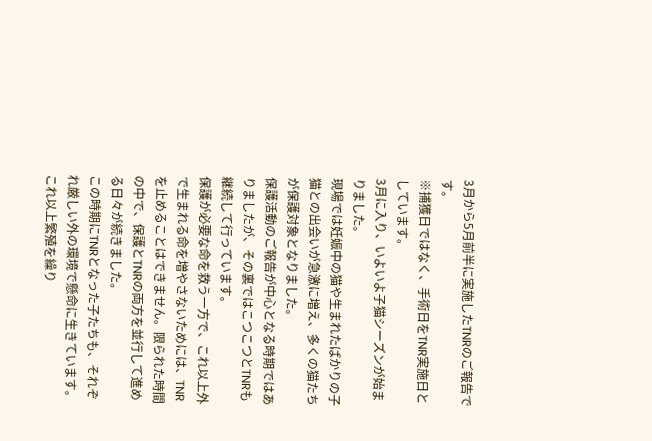3月から5月前半に実施したTNRのご報告です。
※捕獲日ではなく、手術日をTNR実施日としています。
3月に入り、いよいよ子猫シーズンが始まりました。
現場では妊娠中の猫や生まれたばかりの子猫との出会いが急激に増え、多くの猫たちが保護対象となりました。
保護活動のご報告が中心となる時期ではありましたが、その裏ではこつこつとTNRも継続して行っています。
保護が必要な命を救う一方で、これ以上外で生まれる命を増やさないためには、TNRを止めることはできません。限られた時間の中で、保護とTNRの両方を並行して進める日々が続きました。
この時期にTNRとなった子たちも、それぞれ厳しい外の環境で懸命に生きています。これ以上繁殖を繰り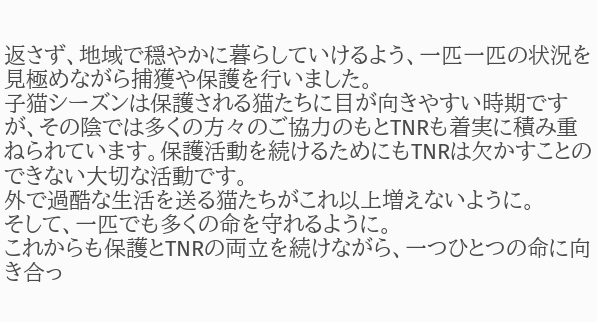返さず、地域で穏やかに暮らしていけるよう、一匹一匹の状況を見極めながら捕獲や保護を行いました。
子猫シーズンは保護される猫たちに目が向きやすい時期ですが、その陰では多くの方々のご協力のもとTNRも着実に積み重ねられています。保護活動を続けるためにもTNRは欠かすことのできない大切な活動です。
外で過酷な生活を送る猫たちがこれ以上増えないように。
そして、一匹でも多くの命を守れるように。
これからも保護とTNRの両立を続けながら、一つひとつの命に向き合っ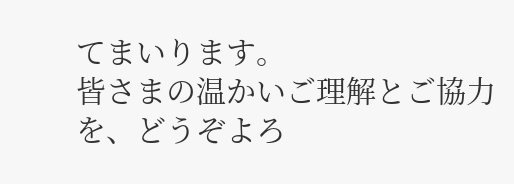てまいります。
皆さまの温かいご理解とご協力を、どうぞよろ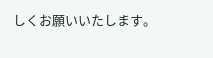しくお願いいたします。